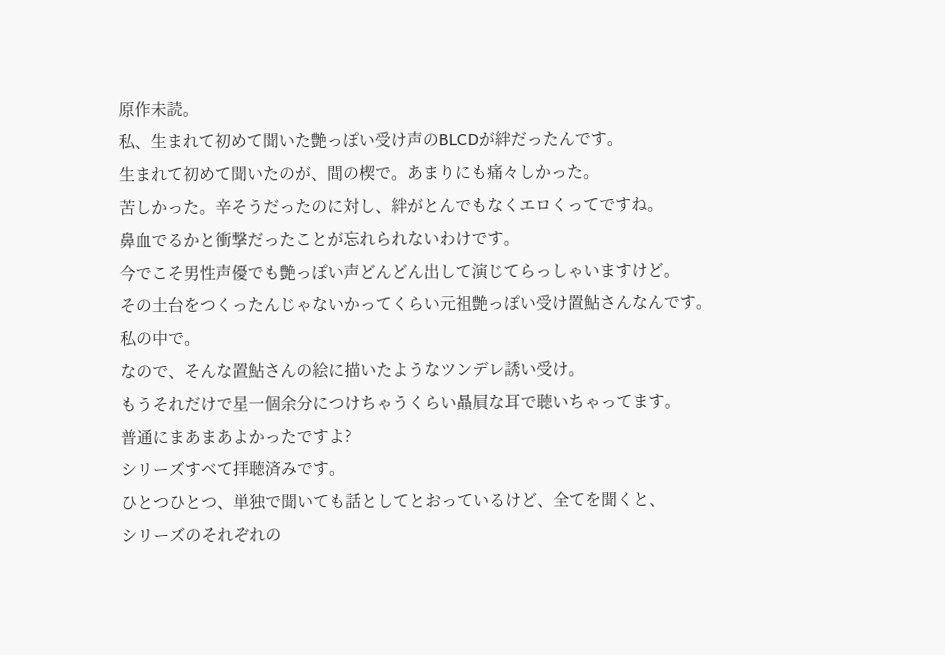原作未読。
私、生まれて初めて聞いた艶っぽい受け声のBLCDが絆だったんです。
生まれて初めて聞いたのが、間の楔で。あまりにも痛々しかった。
苦しかった。辛そうだったのに対し、絆がとんでもなくエロくってですね。
鼻血でるかと衝撃だったことが忘れられないわけです。
今でこそ男性声優でも艶っぽい声どんどん出して演じてらっしゃいますけど。
その土台をつくったんじゃないかってくらい元祖艶っぽい受け置鮎さんなんです。
私の中で。
なので、そんな置鮎さんの絵に描いたようなツンデレ誘い受け。
もうそれだけで星一個余分につけちゃうくらい贔屓な耳で聴いちゃってます。
普通にまあまあよかったですよ?
シリーズすべて拝聴済みです。
ひとつひとつ、単独で聞いても話としてとおっているけど、全てを聞くと、
シリーズのそれぞれの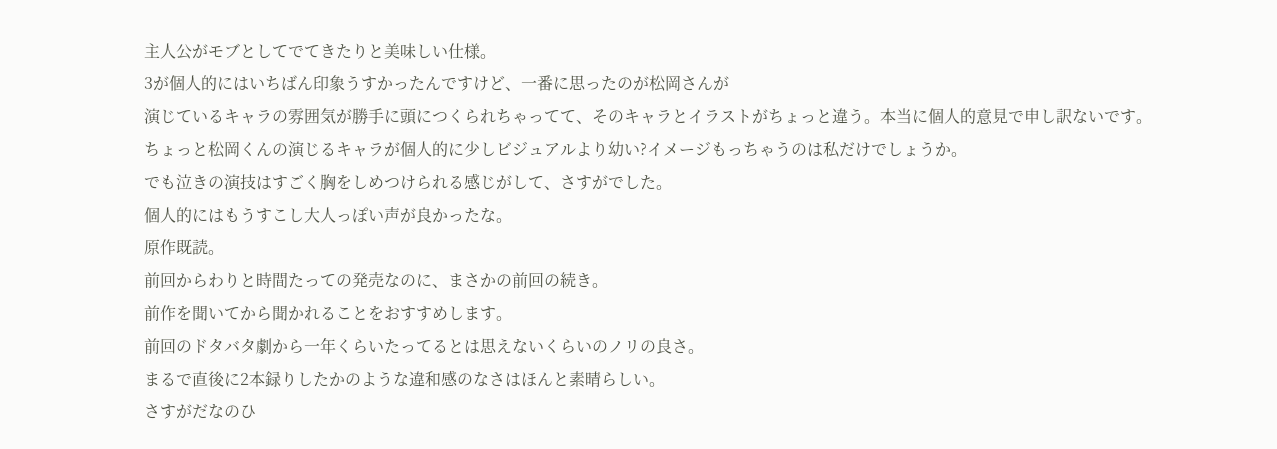主人公がモブとしてでてきたりと美味しい仕様。
3が個人的にはいちばん印象うすかったんですけど、一番に思ったのが松岡さんが
演じているキャラの雰囲気が勝手に頭につくられちゃってて、そのキャラとイラストがちょっと違う。本当に個人的意見で申し訳ないです。
ちょっと松岡くんの演じるキャラが個人的に少しビジュアルより幼い?イメージもっちゃうのは私だけでしょうか。
でも泣きの演技はすごく胸をしめつけられる感じがして、さすがでした。
個人的にはもうすこし大人っぽい声が良かったな。
原作既読。
前回からわりと時間たっての発売なのに、まさかの前回の続き。
前作を聞いてから聞かれることをおすすめします。
前回のドタバタ劇から一年くらいたってるとは思えないくらいのノリの良さ。
まるで直後に2本録りしたかのような違和感のなさはほんと素晴らしい。
さすがだなのひ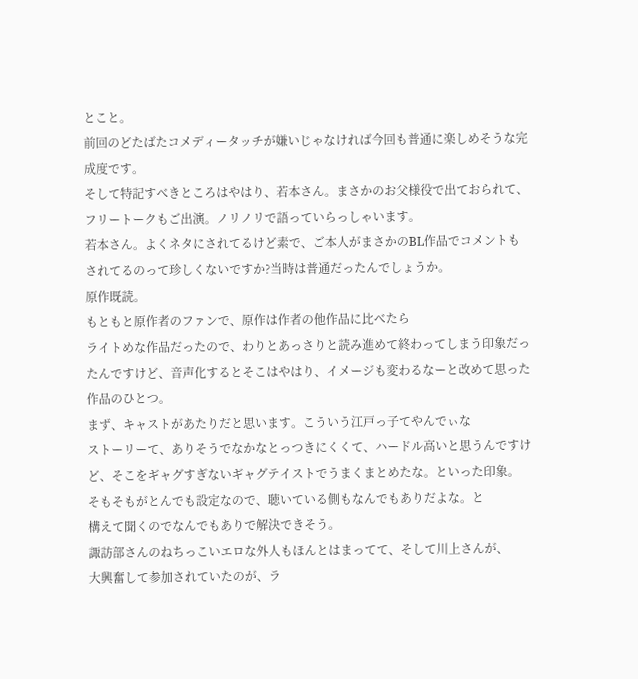とこと。
前回のどたばたコメディータッチが嫌いじゃなければ今回も普通に楽しめそうな完成度です。
そして特記すべきところはやはり、若本さん。まさかのお父様役で出ておられて、
フリートークもご出演。ノリノリで語っていらっしゃいます。
若本さん。よくネタにされてるけど素で、ご本人がまさかのBL作品でコメントもされてるのって珍しくないですか?当時は普通だったんでしょうか。
原作既読。
もともと原作者のファンで、原作は作者の他作品に比べたら
ライトめな作品だったので、わりとあっさりと読み進めて終わってしまう印象だったんですけど、音声化するとそこはやはり、イメージも変わるなーと改めて思った作品のひとつ。
まず、キャストがあたりだと思います。こういう江戸っ子てやんでぃな
ストーリーて、ありそうでなかなとっつきにくくて、ハードル高いと思うんですけど、そこをギャグすぎないギャグテイストでうまくまとめたな。といった印象。
そもそもがとんでも設定なので、聴いている側もなんでもありだよな。と
構えて聞くのでなんでもありで解決できそう。
諏訪部さんのねちっこいエロな外人もほんとはまってて、そして川上さんが、
大興奮して参加されていたのが、ラ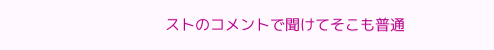ストのコメントで聞けてそこも普通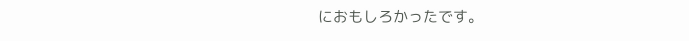におもしろかったです。